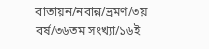বাতায়ন/নবান্ন/ভ্রমণ/৩য়
বর্ষ/৩৬তম সংখ্যা/১৬ই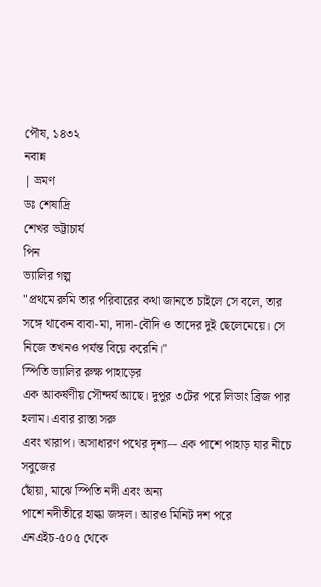পৌষ, ১৪৩২
নবান্ন
| ভ্রমণ
ডঃ শেষাদ্রি
শেখর ভট্টাচার্য
পিন
ভ্যালির গল্প
"প্রথমে রুমি তার পরিবারের কথা জানতে চাইলে সে বলে, তার সঙ্গে থাকেন বাবা-মা, দাদা-বৌদি ও তাদের দুই ছেলেমেয়ে। সে নিজে তখনও পর্যন্ত বিয়ে করেনি।"
স্পিতি ভ্যালির রুক্ষ পাহাড়ের
এক আকর্ষণীয় সৌন্দর্য আছে। দুপুর ৩টের পরে লিডাং ব্রিজ পার হলাম। এবার রাস্তা সরু
এবং খারাপ। অসাধারণ পথের দৃশ্য–- এক পাশে পাহাড় যার নীচে সবুজের
ছোঁয়া, মাঝে স্পিতি নদী এবং অন্য
পাশে নদীতীরে হাল্কা জঙ্গল। আরও মিনিট দশ পরে এনএইচ-৫০৫ থেকে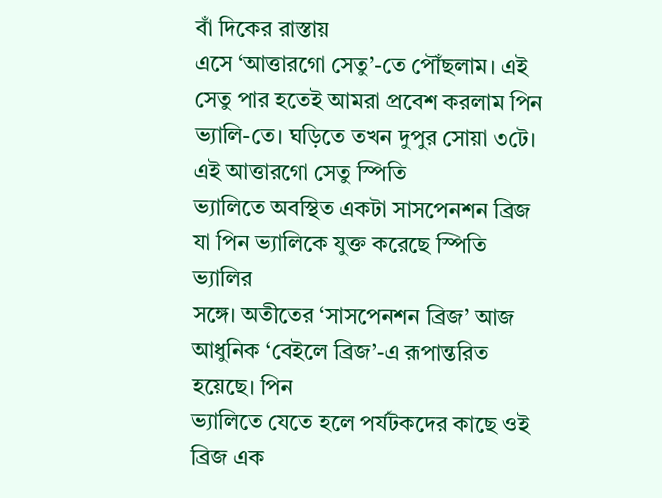বাঁ দিকের রাস্তায়
এসে ‘আত্তারগো সেতু’-তে পৌঁছলাম। এই সেতু পার হতেই আমরা প্রবেশ করলাম পিন
ভ্যালি-তে। ঘড়িতে তখন দুপুর সোয়া ৩টে।
এই আত্তারগো সেতু স্পিতি
ভ্যালিতে অবস্থিত একটা সাসপেনশন ব্রিজ যা পিন ভ্যালিকে যুক্ত করেছে স্পিতি ভ্যালির
সঙ্গে। অতীতের ‘সাসপেনশন ব্রিজ’ আজ আধুনিক ‘বেইলে ব্রিজ’-এ রূপান্তরিত হয়েছে। পিন
ভ্যালিতে যেতে হলে পর্যটকদের কাছে ওই ব্রিজ এক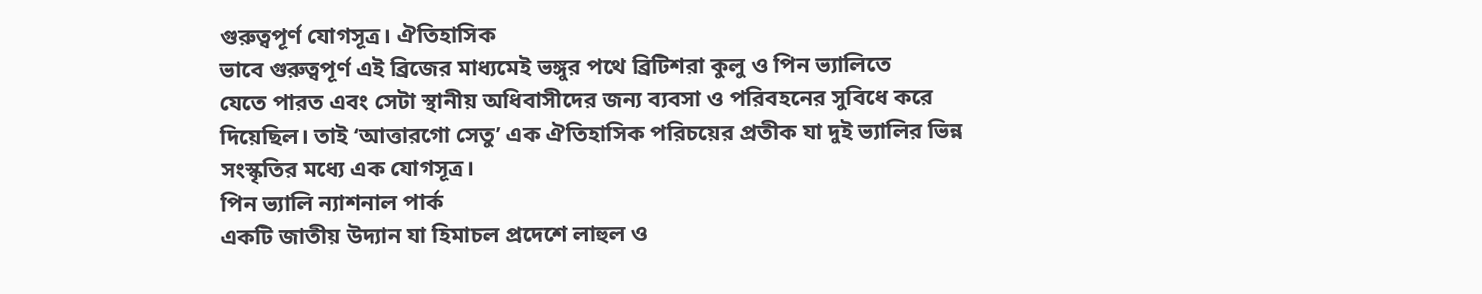গুরুত্বপূর্ণ যোগসূত্র। ঐতিহাসিক
ভাবে গুরুত্বপূর্ণ এই ব্রিজের মাধ্যমেই ভঙ্গুর পথে ব্রিটিশরা কুলু ও পিন ভ্যালিতে
যেতে পারত এবং সেটা স্থানীয় অধিবাসীদের জন্য ব্যবসা ও পরিবহনের সুবিধে করে
দিয়েছিল। তাই ‘আত্তারগো সেতু’ এক ঐতিহাসিক পরিচয়ের প্রতীক যা দুই ভ্যালির ভিন্ন
সংস্কৃতির মধ্যে এক যোগসূত্র।
পিন ভ্যালি ন্যাশনাল পার্ক
একটি জাতীয় উদ্যান যা হিমাচল প্রদেশে লাহুল ও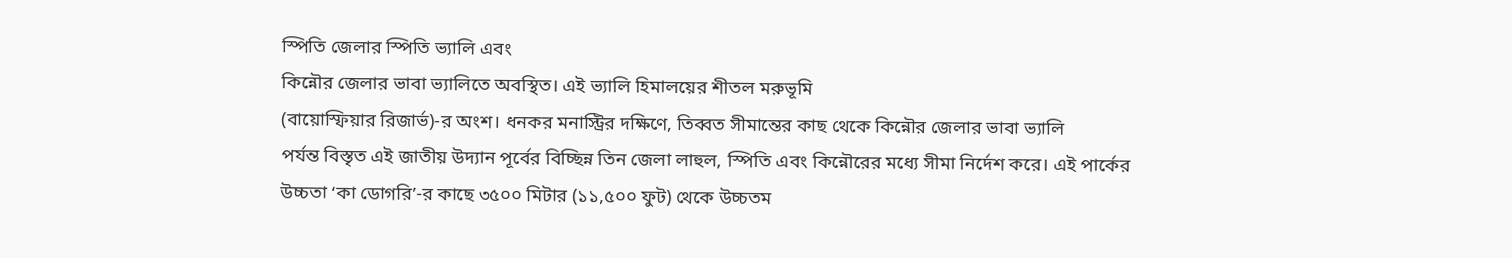স্পিতি জেলার স্পিতি ভ্যালি এবং
কিন্নৌর জেলার ভাবা ভ্যালিতে অবস্থিত। এই ভ্যালি হিমালয়ের শীতল মরুভূমি
(বায়োস্ফিয়ার রিজার্ভ)-র অংশ। ধনকর মনাস্ট্রির দক্ষিণে, তিব্বত সীমান্তের কাছ থেকে কিন্নৌর জেলার ভাবা ভ্যালি
পর্যন্ত বিস্তৃত এই জাতীয় উদ্যান পূর্বের বিচ্ছিন্ন তিন জেলা লাহুল, স্পিতি এবং কিন্নৌরের মধ্যে সীমা নির্দেশ করে। এই পার্কের
উচ্চতা ‘কা ডোগরি’-র কাছে ৩৫০০ মিটার (১১,৫০০ ফুট) থেকে উচ্চতম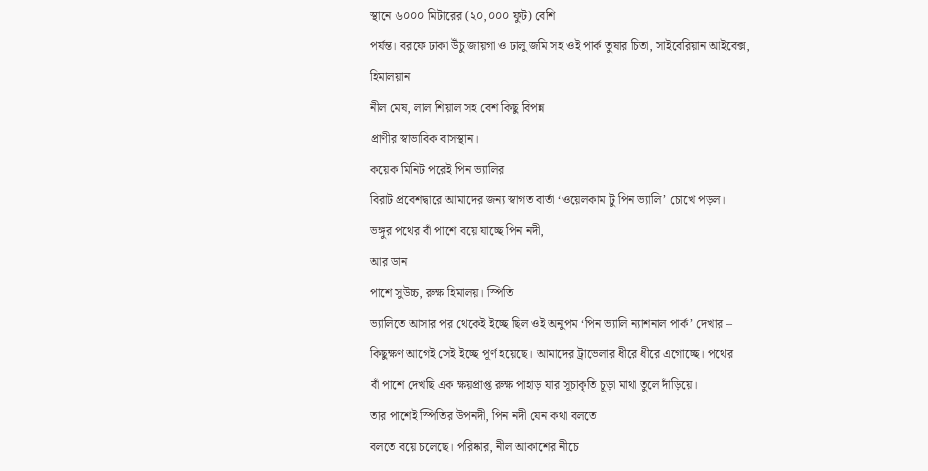স্থানে ৬০০০ মিটারের (২০,০০০ ফুট) বেশি
পর্যন্ত। বরফে ঢাকা উঁচু জায়গা ও ঢালু জমি সহ ওই পার্ক তুষার চিতা, সাইবেরিয়ান আইবেক্স,
হিমালয়ান
নীল মেষ, লাল শিয়াল সহ বেশ কিছু বিপন্ন
প্রাণীর স্বাভাবিক বাসস্থান।
কয়েক মিনিট পরেই পিন ভ্যালির
বিরাট প্রবেশদ্বারে আমাদের জন্য স্বাগত বার্তা ‘ওয়েলকাম টু পিন ভ্যালি’ চোখে পড়ল।
ভঙ্গুর পথের বাঁ পাশে বয়ে যাচ্ছে পিন নদী,
আর ডান
পাশে সুউচ্চ, রুক্ষ হিমালয়। স্পিতি
ভ্যালিতে আসার পর থেকেই ইচ্ছে ছিল ওই অনুপম ‘পিন ভ্যালি ন্যাশনাল পার্ক’ দেখার –
কিছুক্ষণ আগেই সেই ইচ্ছে পূর্ণ হয়েছে। আমাদের ট্রাভেলার ধীরে ধীরে এগোচ্ছে। পথের
বাঁ পাশে দেখছি এক ক্ষয়প্রাপ্ত রুক্ষ পাহাড় যার সূচাকৃতি চূড়া মাথা তুলে দাঁড়িয়ে।
তার পাশেই স্পিতির উপনদী, পিন নদী যেন কথা বলতে
বলতে বয়ে চলেছে। পরিষ্কার, নীল আকাশের নীচে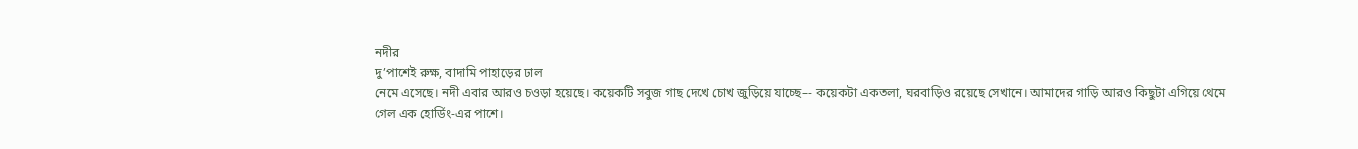নদীর
দু’পাশেই রুক্ষ, বাদামি পাহাড়ের ঢাল
নেমে এসেছে। নদী এবার আরও চওড়া হয়েছে। কয়েকটি সবুজ গাছ দেখে চোখ জুড়িয়ে যাচ্ছে–- কয়েকটা একতলা, ঘরবাড়িও রয়েছে সেখানে। আমাদের গাড়ি আরও কিছুটা এগিয়ে থেমে
গেল এক হোর্ডিং-এর পাশে।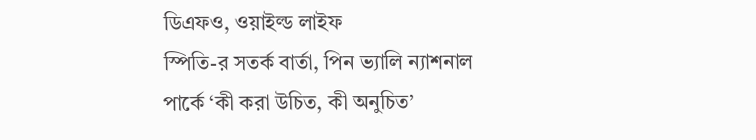ডিএফও, ওয়াইল্ড লাইফ
স্পিতি-র সতর্ক বার্তা, পিন ভ্যালি ন্যাশনাল
পার্কে ‘কী করা উচিত, কী অনুচিত’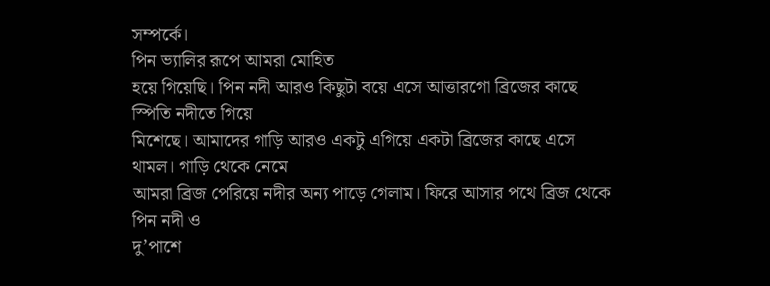সম্পর্কে।
পিন ভ্যালির রূপে আমরা মোহিত
হয়ে গিয়েছি। পিন নদী আরও কিছুটা বয়ে এসে আত্তারগো ব্রিজের কাছে স্পিতি নদীতে গিয়ে
মিশেছে। আমাদের গাড়ি আরও একটু এগিয়ে একটা ব্রিজের কাছে এসে থামল। গাড়ি থেকে নেমে
আমরা ব্রিজ পেরিয়ে নদীর অন্য পাড়ে গেলাম। ফিরে আসার পথে ব্রিজ থেকে পিন নদী ও
দু’পাশে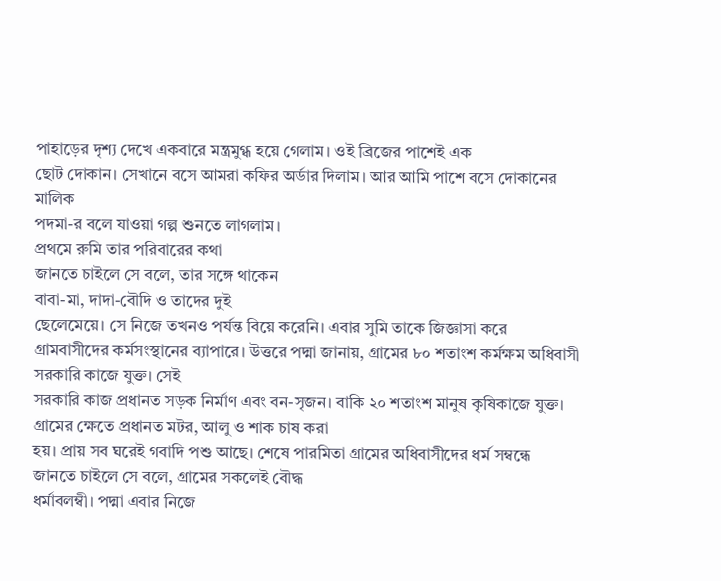পাহাড়ের দৃশ্য দেখে একবারে মন্ত্রমুগ্ধ হয়ে গেলাম। ওই ব্রিজের পাশেই এক
ছোট দোকান। সেখানে বসে আমরা কফির অর্ডার দিলাম। আর আমি পাশে বসে দোকানের মালিক
পদমা-র বলে যাওয়া গল্প শুনতে লাগলাম।
প্রথমে রুমি তার পরিবারের কথা
জানতে চাইলে সে বলে, তার সঙ্গে থাকেন
বাবা-মা, দাদা-বৌদি ও তাদের দুই
ছেলেমেয়ে। সে নিজে তখনও পর্যন্ত বিয়ে করেনি। এবার সুমি তাকে জিজ্ঞাসা করে
গ্রামবাসীদের কর্মসংস্থানের ব্যাপারে। উত্তরে পদ্মা জানায়, গ্রামের ৮০ শতাংশ কর্মক্ষম অধিবাসী সরকারি কাজে যুক্ত। সেই
সরকারি কাজ প্রধানত সড়ক নির্মাণ এবং বন-সৃজন। বাকি ২০ শতাংশ মানুষ কৃষিকাজে যুক্ত।
গ্রামের ক্ষেতে প্রধানত মটর, আলু ও শাক চাষ করা
হয়। প্রায় সব ঘরেই গবাদি পশু আছে। শেষে পারমিতা গ্রামের অধিবাসীদের ধর্ম সম্বন্ধে
জানতে চাইলে সে বলে, গ্রামের সকলেই বৌদ্ধ
ধর্মাবলম্বী। পদ্মা এবার নিজে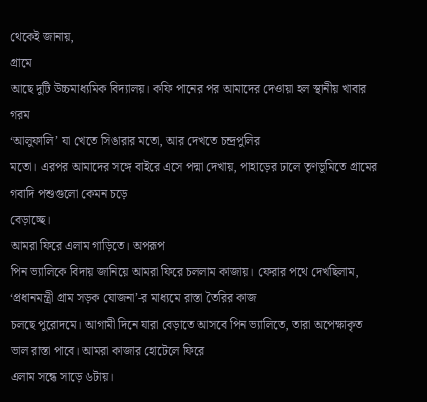থেকেই জানায়,
গ্রামে
আছে দুটি উচ্চমাধ্যমিক বিদ্যালয়। কফি পানের পর আমাদের দেওায়া হল স্থানীয় খাবার গরম
‘আলুফালি’ যা খেতে সিঙারার মতো, আর দেখতে চন্দ্রপুলির
মতো। এরপর আমাদের সঙ্গে বাইরে এসে পদ্মা দেখায়, পাহাড়ের ঢালে তৃণভূমিতে গ্রামের গবাদি পশুগুলো কেমন চড়ে
বেড়াচ্ছে।
আমরা ফিরে এলাম গাড়িতে। অপরূপ
পিন ভ্যালিকে বিদায় জানিয়ে আমরা ফিরে চললাম কাজায়। ফেরার পথে দেখছিলাম, ‘প্রধানমন্ত্রী গ্রাম সড়ক যোজনা’-র মাধ্যমে রাস্তা তৈরির কাজ
চলছে পুরোদমে। আগামী দিনে যারা বেড়াতে আসবে পিন ভ্যালিতে, তারা অপেক্ষাকৃত ভাল রাস্তা পাবে। আমরা কাজার হোটেলে ফিরে
এলাম সন্ধে সাড়ে ৬টায়।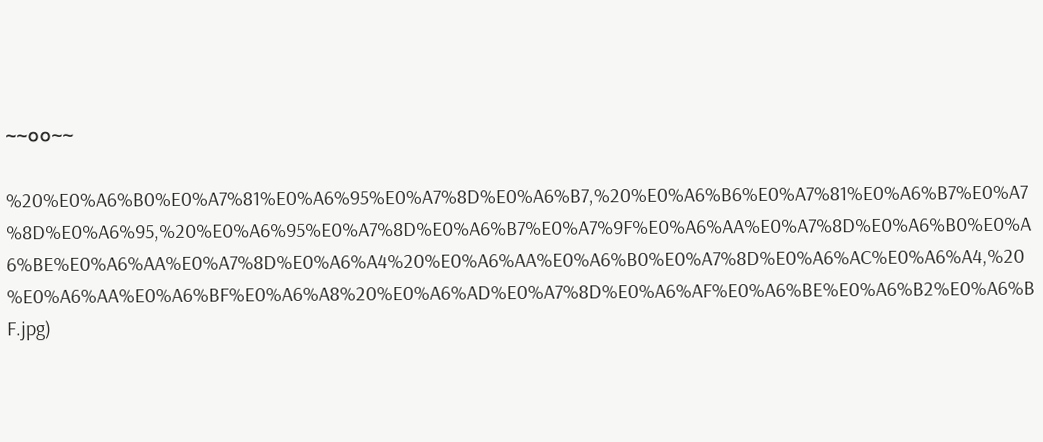~~০০~~

%20%E0%A6%B0%E0%A7%81%E0%A6%95%E0%A7%8D%E0%A6%B7,%20%E0%A6%B6%E0%A7%81%E0%A6%B7%E0%A7%8D%E0%A6%95,%20%E0%A6%95%E0%A7%8D%E0%A6%B7%E0%A7%9F%E0%A6%AA%E0%A7%8D%E0%A6%B0%E0%A6%BE%E0%A6%AA%E0%A7%8D%E0%A6%A4%20%E0%A6%AA%E0%A6%B0%E0%A7%8D%E0%A6%AC%E0%A6%A4,%20%E0%A6%AA%E0%A6%BF%E0%A6%A8%20%E0%A6%AD%E0%A7%8D%E0%A6%AF%E0%A6%BE%E0%A6%B2%E0%A6%BF.jpg)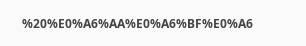%20%E0%A6%AA%E0%A6%BF%E0%A6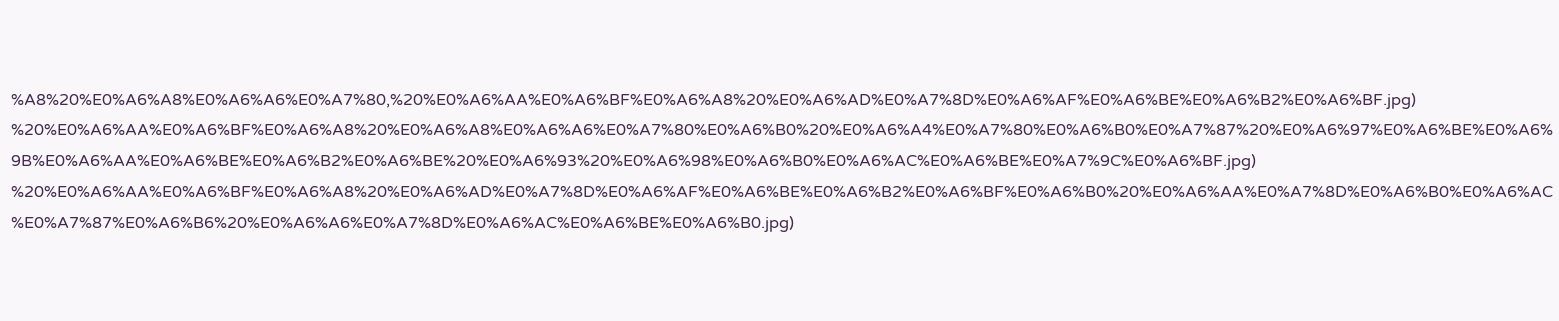%A8%20%E0%A6%A8%E0%A6%A6%E0%A7%80,%20%E0%A6%AA%E0%A6%BF%E0%A6%A8%20%E0%A6%AD%E0%A7%8D%E0%A6%AF%E0%A6%BE%E0%A6%B2%E0%A6%BF.jpg)
%20%E0%A6%AA%E0%A6%BF%E0%A6%A8%20%E0%A6%A8%E0%A6%A6%E0%A7%80%E0%A6%B0%20%E0%A6%A4%E0%A7%80%E0%A6%B0%E0%A7%87%20%E0%A6%97%E0%A6%BE%E0%A6%9B%E0%A6%AA%E0%A6%BE%E0%A6%B2%E0%A6%BE%20%E0%A6%93%20%E0%A6%98%E0%A6%B0%E0%A6%AC%E0%A6%BE%E0%A7%9C%E0%A6%BF.jpg)
%20%E0%A6%AA%E0%A6%BF%E0%A6%A8%20%E0%A6%AD%E0%A7%8D%E0%A6%AF%E0%A6%BE%E0%A6%B2%E0%A6%BF%E0%A6%B0%20%E0%A6%AA%E0%A7%8D%E0%A6%B0%E0%A6%AC%E0%A7%87%E0%A6%B6%20%E0%A6%A6%E0%A7%8D%E0%A6%AC%E0%A6%BE%E0%A6%B0.jpg)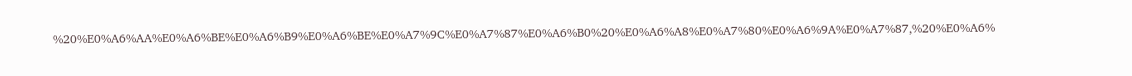%20%E0%A6%AA%E0%A6%BE%E0%A6%B9%E0%A6%BE%E0%A7%9C%E0%A7%87%E0%A6%B0%20%E0%A6%A8%E0%A7%80%E0%A6%9A%E0%A7%87,%20%E0%A6%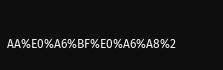AA%E0%A6%BF%E0%A6%A8%2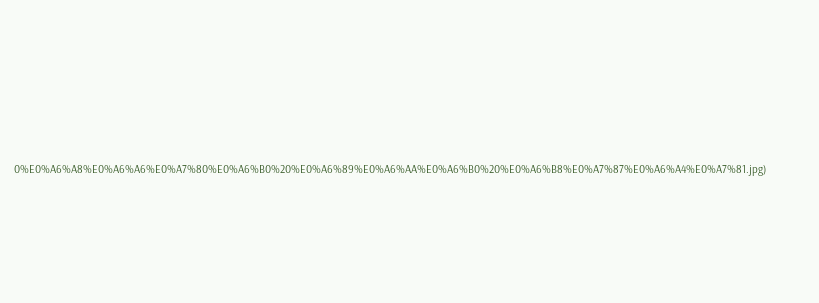0%E0%A6%A8%E0%A6%A6%E0%A7%80%E0%A6%B0%20%E0%A6%89%E0%A6%AA%E0%A6%B0%20%E0%A6%B8%E0%A7%87%E0%A6%A4%E0%A7%81.jpg)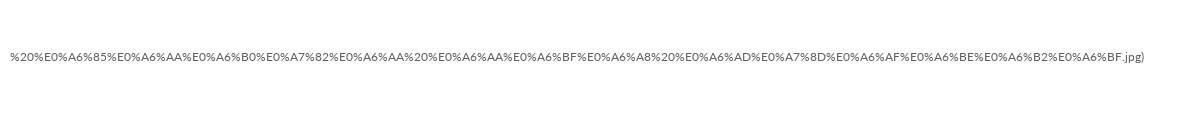%20%E0%A6%85%E0%A6%AA%E0%A6%B0%E0%A7%82%E0%A6%AA%20%E0%A6%AA%E0%A6%BF%E0%A6%A8%20%E0%A6%AD%E0%A7%8D%E0%A6%AF%E0%A6%BE%E0%A6%B2%E0%A6%BF.jpg)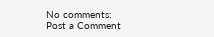No comments:
Post a Comment